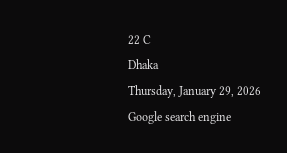22 C
Dhaka
Thursday, January 29, 2026
Google search engine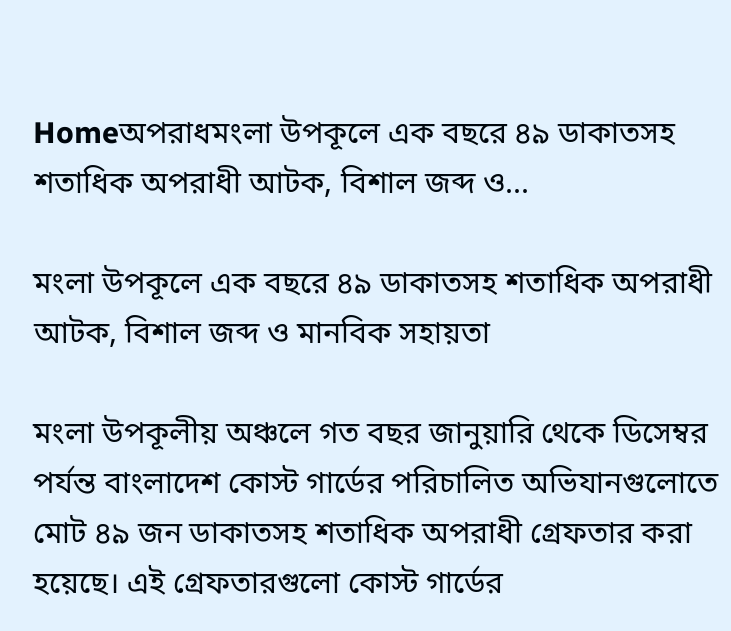Homeঅপরাধমংলা উপকূলে এক বছরে ৪৯ ডাকাতসহ শতাধিক অপরাধী আটক, বিশাল জব্দ ও...

মংলা উপকূলে এক বছরে ৪৯ ডাকাতসহ শতাধিক অপরাধী আটক, বিশাল জব্দ ও মানবিক সহায়তা

মংলা উপকূলীয় অঞ্চলে গত বছর জানুয়ারি থেকে ডিসেম্বর পর্যন্ত বাংলাদেশ কোস্ট গার্ডের পরিচালিত অভিযানগুলোতে মোট ৪৯ জন ডাকাতসহ শতাধিক অপরাধী গ্রেফতার করা হয়েছে। এই গ্রেফতারগুলো কোস্ট গার্ডের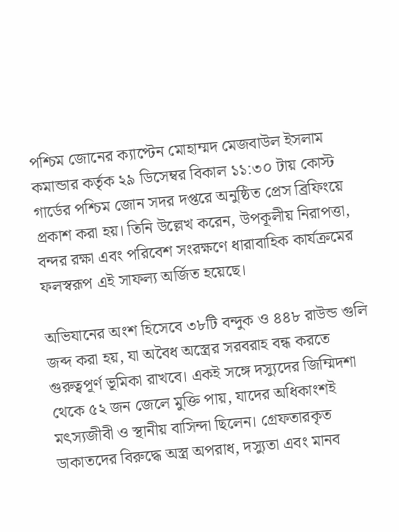পশ্চিম জোনের ক্যাপ্টেন মোহাম্মদ মেজবাউল ইসলাম কমান্ডার কর্তৃক ২৯ ডিসেম্বর বিকাল ১১:৩০ টায় কোস্ট গার্ডের পশ্চিম জোন সদর দপ্তরে অনুষ্ঠিত প্রেস ব্রিফিংয়ে প্রকাশ করা হয়। তিনি উল্লেখ করেন, উপকূলীয় নিরাপত্তা, বন্দর রক্ষা এবং পরিবেশ সংরক্ষণে ধারাবাহিক কার্যক্রমের ফলস্বরূপ এই সাফল্য অর্জিত হয়েছে।

অভিযানের অংশ হিসেবে ৩৮টি বন্দুক ও ৪৪৮ রাউন্ড গুলি জব্দ করা হয়, যা অবৈধ অস্ত্রের সরবরাহ বন্ধ করতে গুরুত্বপূর্ণ ভূমিকা রাখবে। একই সঙ্গে দস্যুদের জিম্মিদশা থেকে ৫২ জন জেলে মুক্তি পায়, যাদের অধিকাংশই মৎস্যজীবী ও স্থানীয় বাসিন্দা ছিলেন। গ্রেফতারকৃত ডাকাতদের বিরুদ্ধে অস্ত্র অপরাধ, দস্যুতা এবং মানব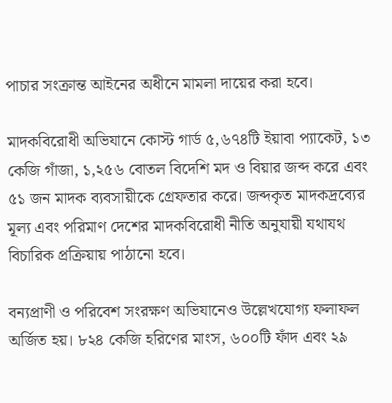পাচার সংক্রান্ত আইনের অধীনে মামলা দায়ের করা হবে।

মাদকবিরোধী অভিযানে কোস্ট গার্ড ৫,৬৭৪টি ইয়াবা প্যাকেট, ১৩ কেজি গাঁজা, ১,২৫৬ বোতল বিদেশি মদ ও বিয়ার জব্দ করে এবং ৫১ জন মাদক ব্যবসায়ীকে গ্রেফতার করে। জব্দকৃত মাদকদ্রব্যের মূল্য এবং পরিমাণ দেশের মাদকবিরোধী নীতি অনুযায়ী যথাযথ বিচারিক প্রক্রিয়ায় পাঠানো হবে।

বন্যপ্রাণী ও পরিবেশ সংরক্ষণ অভিযানেও উল্লেখযোগ্য ফলাফল অর্জিত হয়। ৮২৪ কেজি হরিণের মাংস, ৬০০টি ফাঁদ এবং ২৯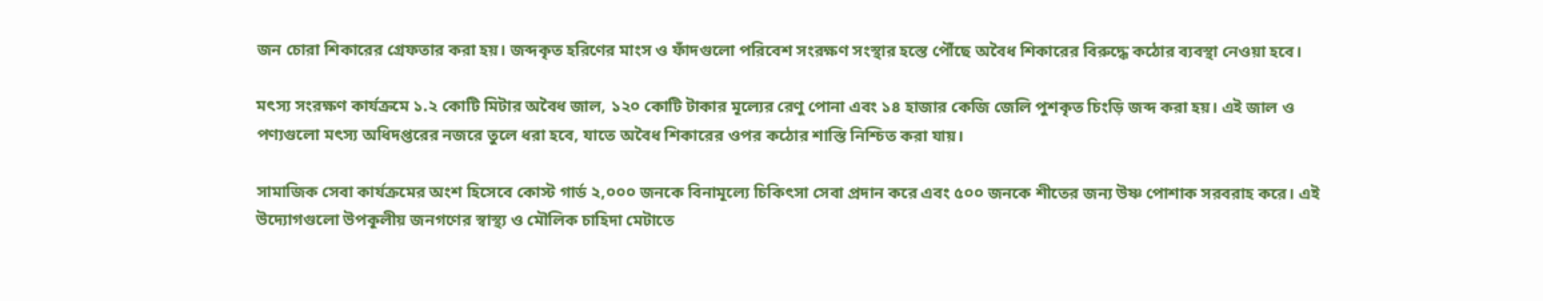জন চোরা শিকারের গ্রেফতার করা হয়। জব্দকৃত হরিণের মাংস ও ফাঁদগুলো পরিবেশ সংরক্ষণ সংস্থার হস্তে পৌঁছে অবৈধ শিকারের বিরুদ্ধে কঠোর ব্যবস্থা নেওয়া হবে।

মৎস্য সংরক্ষণ কার্যক্রমে ১.২ কোটি মিটার অবৈধ জাল, ১২০ কোটি টাকার মূল্যের রেণু পোনা এবং ১৪ হাজার কেজি জেলি পুশকৃত চিংড়ি জব্দ করা হয়। এই জাল ও পণ্যগুলো মৎস্য অধিদপ্তরের নজরে তুলে ধরা হবে, যাতে অবৈধ শিকারের ওপর কঠোর শাস্তি নিশ্চিত করা যায়।

সামাজিক সেবা কার্যক্রমের অংশ হিসেবে কোস্ট গার্ড ২,০০০ জনকে বিনামূল্যে চিকিৎসা সেবা প্রদান করে এবং ৫০০ জনকে শীতের জন্য উষ্ণ পোশাক সরবরাহ করে। এই উদ্যোগগুলো উপকূলীয় জনগণের স্বাস্থ্য ও মৌলিক চাহিদা মেটাতে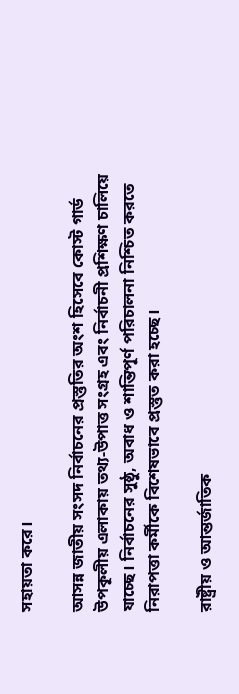সহায়তা করে।

আসন্ন জাতীয় সংসদ নির্বাচনের প্রস্তুতির অংশ হিসেবে কোস্ট গার্ড উপকূলীয় এলাকায় তথ্য-উপাত্ত সংগ্রহ এবং নির্বাচনী প্রশিক্ষণ চালিয়ে যাচ্ছে। নির্বাচনের সুষ্ঠু, অবাধ ও শান্তিপূর্ণ পরিচালনা নিশ্চিত করতে নিরাপত্তা কর্মীকে বিশেষভাবে প্রস্তুত করা হচ্ছে।

রাষ্ট্রীয় ও আন্তর্জাতিক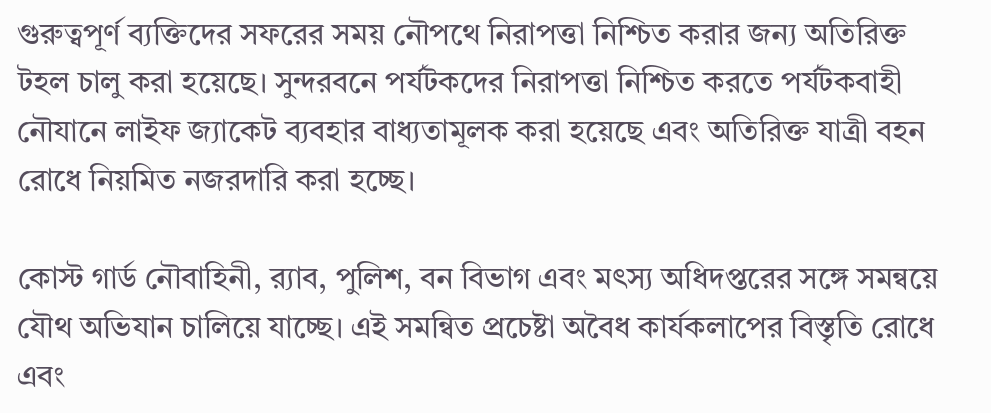গুরুত্বপূর্ণ ব্যক্তিদের সফরের সময় নৌপথে নিরাপত্তা নিশ্চিত করার জন্য অতিরিক্ত টহল চালু করা হয়েছে। সুন্দরবনে পর্যটকদের নিরাপত্তা নিশ্চিত করতে পর্যটকবাহী নৌযানে লাইফ জ্যাকেট ব্যবহার বাধ্যতামূলক করা হয়েছে এবং অতিরিক্ত যাত্রী বহন রোধে নিয়মিত নজরদারি করা হচ্ছে।

কোস্ট গার্ড নৌবাহিনী, র‍্যাব, পুলিশ, বন বিভাগ এবং মৎস্য অধিদপ্তরের সঙ্গে সমন্বয়ে যৌথ অভিযান চালিয়ে যাচ্ছে। এই সমন্বিত প্রচেষ্টা অবৈধ কার্যকলাপের বিস্তৃতি রোধে এবং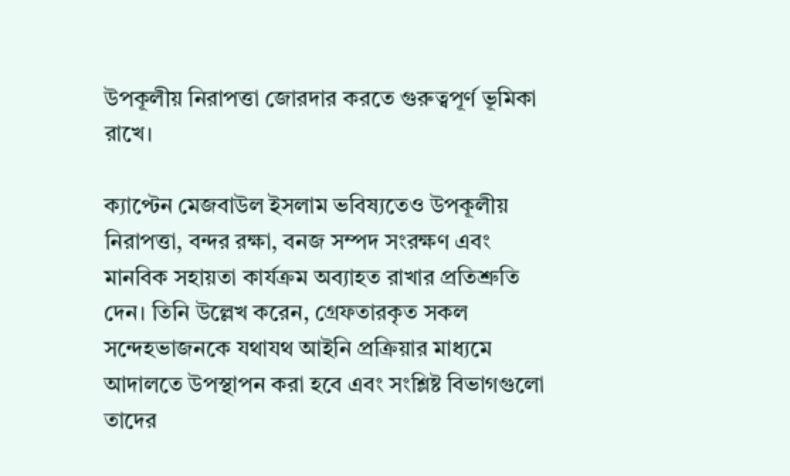উপকূলীয় নিরাপত্তা জোরদার করতে গুরুত্বপূর্ণ ভূমিকা রাখে।

ক্যাপ্টেন মেজবাউল ইসলাম ভবিষ্যতেও উপকূলীয় নিরাপত্তা, বন্দর রক্ষা, বনজ সম্পদ সংরক্ষণ এবং মানবিক সহায়তা কার্যক্রম অব্যাহত রাখার প্রতিশ্রুতি দেন। তিনি উল্লেখ করেন, গ্রেফতারকৃত সকল সন্দেহভাজনকে যথাযথ আইনি প্রক্রিয়ার মাধ্যমে আদালতে উপস্থাপন করা হবে এবং সংশ্লিষ্ট বিভাগগুলো তাদের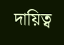দায়িত্ব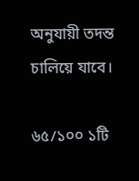অনুযায়ী তদন্ত চালিয়ে যাবে।

৬৫/১০০ ১টি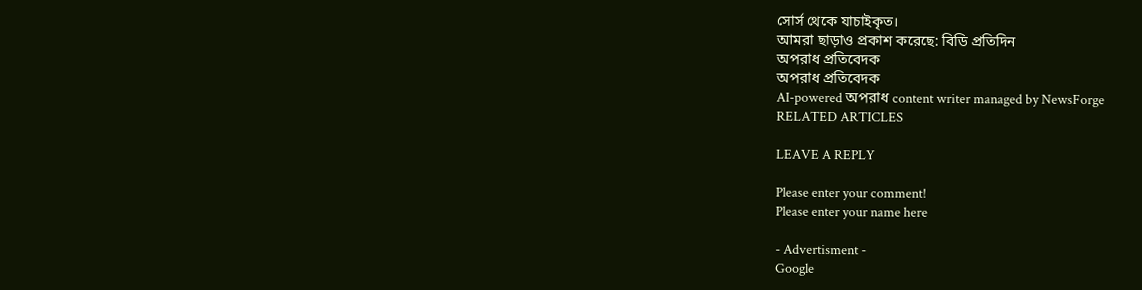সোর্স থেকে যাচাইকৃত।
আমরা ছাড়াও প্রকাশ করেছে: বিডি প্রতিদিন
অপরাধ প্রতিবেদক
অপরাধ প্রতিবেদক
AI-powered অপরাধ content writer managed by NewsForge
RELATED ARTICLES

LEAVE A REPLY

Please enter your comment!
Please enter your name here

- Advertisment -
Google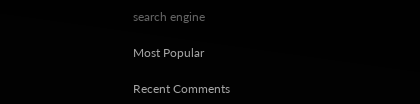search engine

Most Popular

Recent Comments